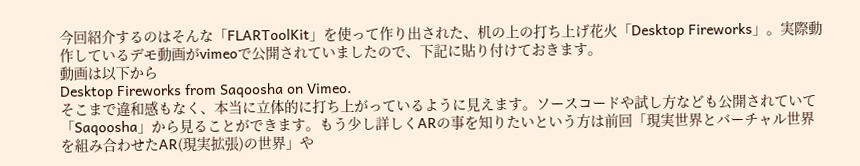今回紹介するのはそんな「FLARToolKit」を使って作り出された、机の上の打ち上げ花火「Desktop Fireworks」。実際動作しているデモ動画がvimeoで公開されていましたので、下記に貼り付けておきます。
動画は以下から
Desktop Fireworks from Saqoosha on Vimeo.
そこまで違和感もなく、本当に立体的に打ち上がっているように見えます。ソースコードや試し方なども公開されていて「Saqoosha」から見ることができます。もう少し詳しくARの事を知りたいという方は前回「現実世界とバーチャル世界を組み合わせたAR(現実拡張)の世界」や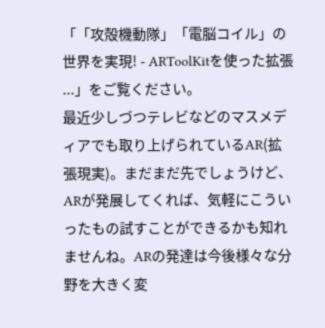「「攻殻機動隊」「電脳コイル」の世界を実現! - ARToolKitを使った拡張 ...」をご覧ください。
最近少しづつテレビなどのマスメディアでも取り上げられているAR(拡張現実)。まだまだ先でしょうけど、ARが発展してくれば、気軽にこういったもの試すことができるかも知れませんね。ARの発達は今後様々な分野を大きく変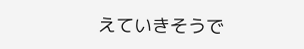えていきそうで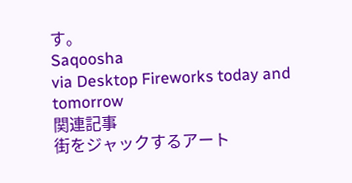す。
Saqoosha
via Desktop Fireworks today and tomorrow
関連記事
街をジャックするアート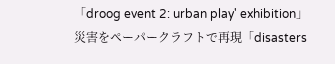「droog event 2: urban play' exhibition」
災害をペーパークラフトで再現「disasters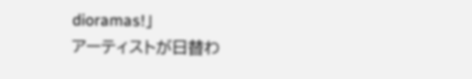dioramas!」
アーティストが日替わ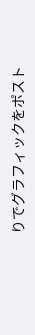りでグラフィックをポスト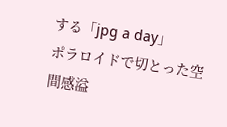する「jpg a day」
ポラロイドで切とった空間感溢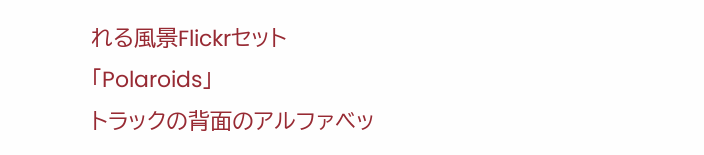れる風景Flickrセット「Polaroids」
トラックの背面のアルファベッ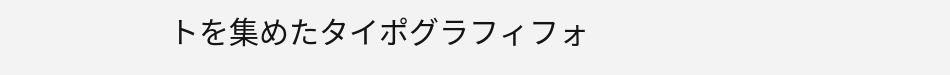トを集めたタイポグラフィフォ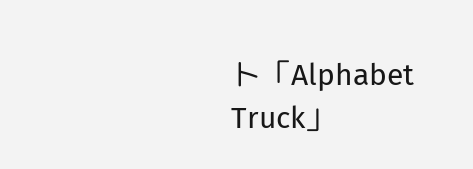ト「Alphabet Truck」